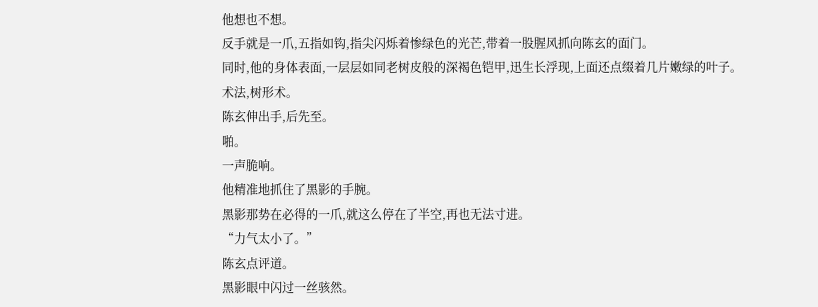他想也不想。
反手就是一爪,五指如钩,指尖闪烁着惨绿色的光芒,带着一股腥风抓向陈玄的面门。
同时,他的身体表面,一层层如同老树皮般的深褐色铠甲,迅生长浮现,上面还点缀着几片嫩绿的叶子。
术法,树形术。
陈玄伸出手,后先至。
啪。
一声脆响。
他精准地抓住了黑影的手腕。
黑影那势在必得的一爪,就这么停在了半空,再也无法寸进。
“力气太小了。”
陈玄点评道。
黑影眼中闪过一丝骇然。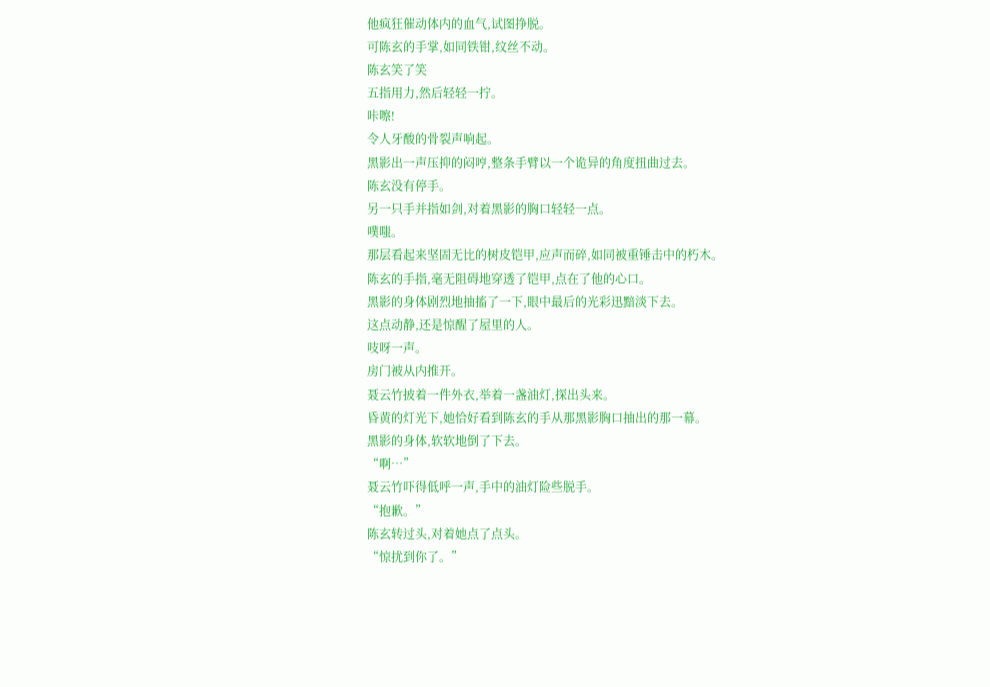他疯狂催动体内的血气,试图挣脱。
可陈玄的手掌,如同铁钳,纹丝不动。
陈玄笑了笑
五指用力,然后轻轻一拧。
咔嚓!
令人牙酸的骨裂声响起。
黑影出一声压抑的闷哼,整条手臂以一个诡异的角度扭曲过去。
陈玄没有停手。
另一只手并指如剑,对着黑影的胸口轻轻一点。
噗嗤。
那层看起来坚固无比的树皮铠甲,应声而碎,如同被重锤击中的朽木。
陈玄的手指,毫无阻碍地穿透了铠甲,点在了他的心口。
黑影的身体剧烈地抽搐了一下,眼中最后的光彩迅黯淡下去。
这点动静,还是惊醒了屋里的人。
吱呀一声。
房门被从内推开。
聂云竹披着一件外衣,举着一盏油灯,探出头来。
昏黄的灯光下,她恰好看到陈玄的手从那黑影胸口抽出的那一幕。
黑影的身体,软软地倒了下去。
“啊…”
聂云竹吓得低呼一声,手中的油灯险些脱手。
“抱歉。”
陈玄转过头,对着她点了点头。
“惊扰到你了。”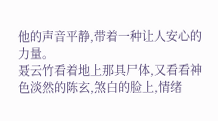他的声音平静,带着一种让人安心的力量。
聂云竹看着地上那具尸体,又看看神色淡然的陈玄,煞白的脸上,情绪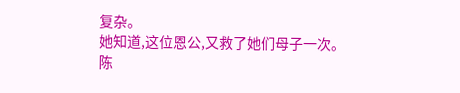复杂。
她知道,这位恩公,又救了她们母子一次。
陈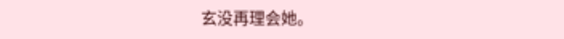玄没再理会她。